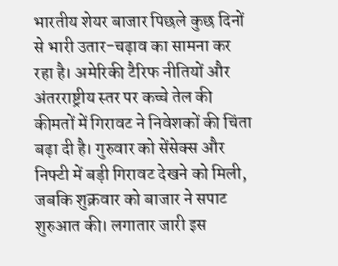भारतीय शेयर बाजार पिछले कुछ दिनों से भारी उतार-चढ़ाव का सामना कर रहा है। अमेरिकी टैरिफ नीतियों और अंतरराष्ट्रीय स्तर पर कच्चे तेल की कीमतों में गिरावट ने निवेशकों की चिंता बढ़ा दी है। गुरुवार को सेंसेक्स और निफ्टी में बड़ी गिरावट देखने को मिली, जबकि शुक्रवार को बाजार ने सपाट शुरुआत की। लगातार जारी इस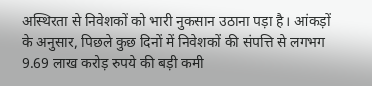अस्थिरता से निवेशकों को भारी नुकसान उठाना पड़ा है। आंकड़ों के अनुसार, पिछले कुछ दिनों में निवेशकों की संपत्ति से लगभग 9.69 लाख करोड़ रुपये की बड़ी कमी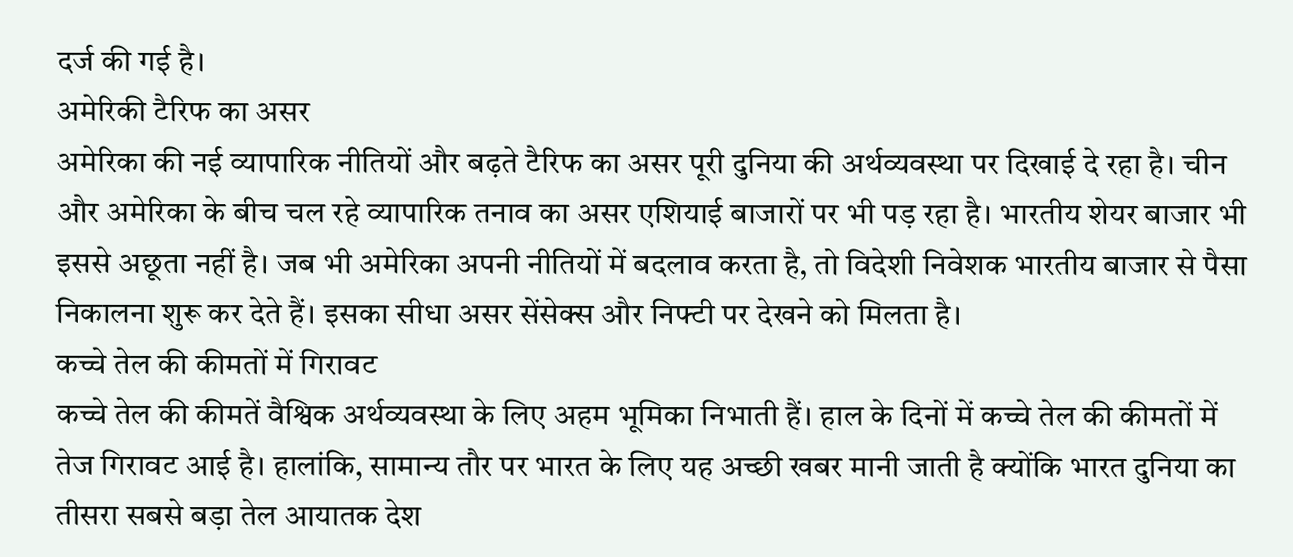दर्ज की गई है।
अमेरिकी टैरिफ का असर
अमेरिका की नई व्यापारिक नीतियों और बढ़ते टैरिफ का असर पूरी दुनिया की अर्थव्यवस्था पर दिखाई दे रहा है। चीन और अमेरिका के बीच चल रहे व्यापारिक तनाव का असर एशियाई बाजारों पर भी पड़ रहा है। भारतीय शेयर बाजार भी इससे अछूता नहीं है। जब भी अमेरिका अपनी नीतियों में बदलाव करता है, तो विदेशी निवेशक भारतीय बाजार से पैसा निकालना शुरू कर देते हैं। इसका सीधा असर सेंसेक्स और निफ्टी पर देखने को मिलता है।
कच्चे तेल की कीमतों में गिरावट
कच्चे तेल की कीमतें वैश्विक अर्थव्यवस्था के लिए अहम भूमिका निभाती हैं। हाल के दिनों में कच्चे तेल की कीमतों में तेज गिरावट आई है। हालांकि, सामान्य तौर पर भारत के लिए यह अच्छी खबर मानी जाती है क्योंकि भारत दुनिया का तीसरा सबसे बड़ा तेल आयातक देश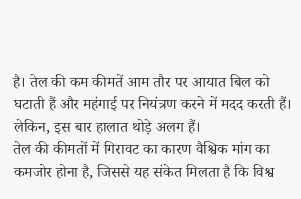है। तेल की कम कीमतें आम तौर पर आयात बिल को घटाती हैं और महंगाई पर नियंत्रण करने में मदद करती हैं। लेकिन, इस बार हालात थोड़े अलग हैं।
तेल की कीमतों में गिरावट का कारण वैश्विक मांग का कमजोर होना है, जिससे यह संकेत मिलता है कि विश्व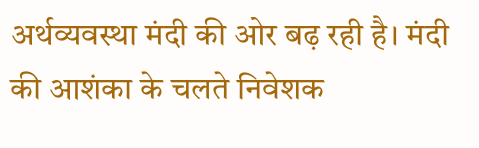अर्थव्यवस्था मंदी की ओर बढ़ रही है। मंदी की आशंका के चलते निवेशक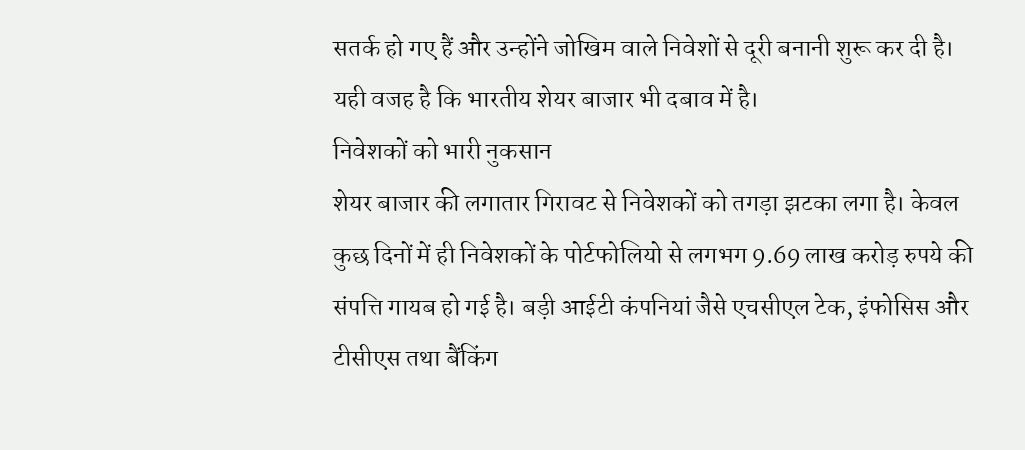सतर्क हो गए हैं और उन्होंने जोखिम वाले निवेशों से दूरी बनानी शुरू कर दी है। यही वजह है कि भारतीय शेयर बाजार भी दबाव में है।
निवेशकों को भारी नुकसान
शेयर बाजार की लगातार गिरावट से निवेशकों को तगड़ा झटका लगा है। केवल कुछ दिनों में ही निवेशकों के पोर्टफोलियो से लगभग 9.69 लाख करोड़ रुपये की संपत्ति गायब हो गई है। बड़ी आईटी कंपनियां जैसे एचसीएल टेक, इंफोसिस और टीसीएस तथा बैंकिंग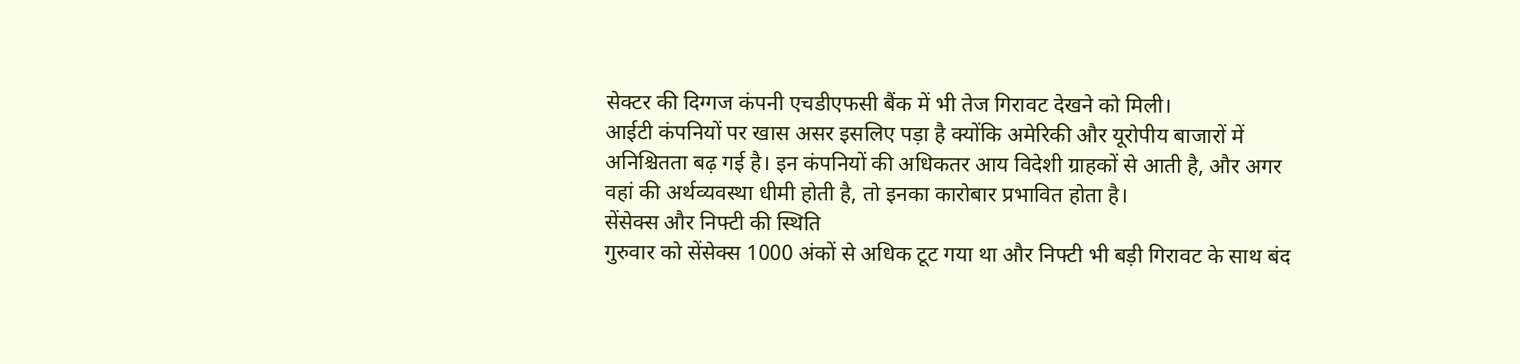सेक्टर की दिग्गज कंपनी एचडीएफसी बैंक में भी तेज गिरावट देखने को मिली।
आईटी कंपनियों पर खास असर इसलिए पड़ा है क्योंकि अमेरिकी और यूरोपीय बाजारों में अनिश्चितता बढ़ गई है। इन कंपनियों की अधिकतर आय विदेशी ग्राहकों से आती है, और अगर वहां की अर्थव्यवस्था धीमी होती है, तो इनका कारोबार प्रभावित होता है।
सेंसेक्स और निफ्टी की स्थिति
गुरुवार को सेंसेक्स 1000 अंकों से अधिक टूट गया था और निफ्टी भी बड़ी गिरावट के साथ बंद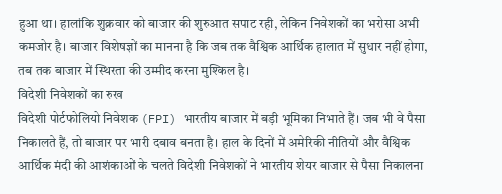हुआ था। हालांकि शुक्रवार को बाजार की शुरुआत सपाट रही, लेकिन निवेशकों का भरोसा अभी कमजोर है। बाजार विशेषज्ञों का मानना है कि जब तक वैश्विक आर्थिक हालात में सुधार नहीं होगा, तब तक बाजार में स्थिरता की उम्मीद करना मुश्किल है।
विदेशी निवेशकों का रुख
विदेशी पोर्टफोलियो निवेशक (FPI) भारतीय बाजार में बड़ी भूमिका निभाते हैं। जब भी वे पैसा निकालते हैं, तो बाजार पर भारी दबाव बनता है। हाल के दिनों में अमेरिकी नीतियों और वैश्विक आर्थिक मंदी की आशंकाओं के चलते विदेशी निवेशकों ने भारतीय शेयर बाजार से पैसा निकालना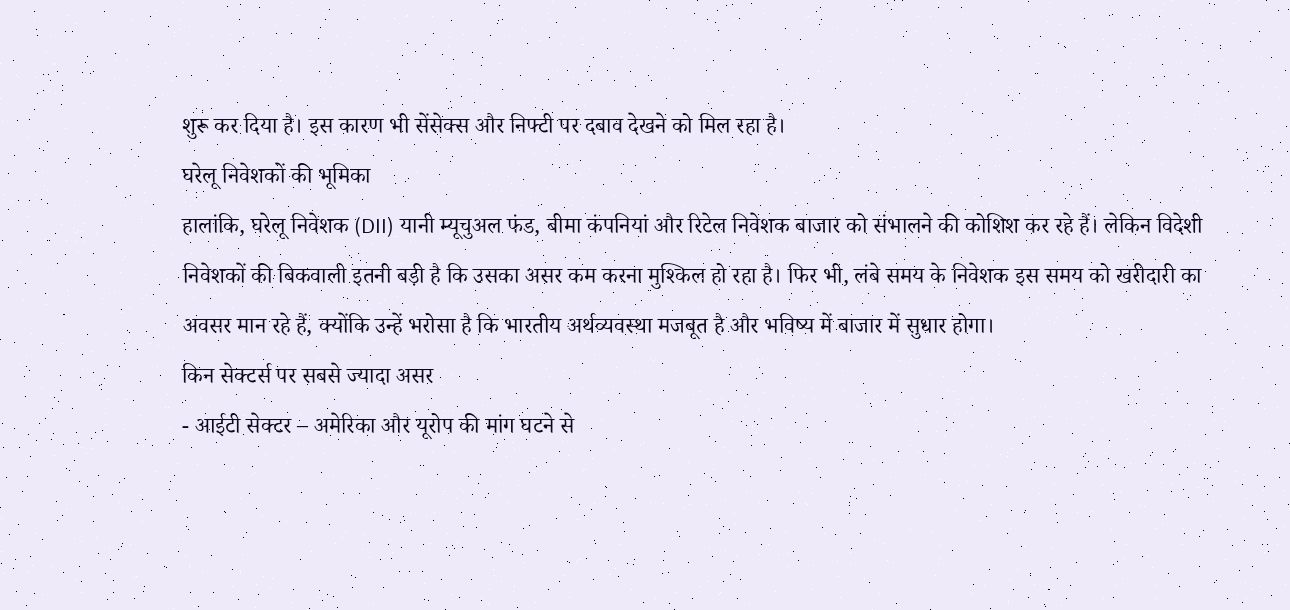शुरू कर दिया है। इस कारण भी सेंसेक्स और निफ्टी पर दबाव देखने को मिल रहा है।
घरेलू निवेशकों की भूमिका
हालांकि, घरेलू निवेशक (DII) यानी म्यूचुअल फंड, बीमा कंपनियां और रिटेल निवेशक बाजार को संभालने की कोशिश कर रहे हैं। लेकिन विदेशी निवेशकों की बिकवाली इतनी बड़ी है कि उसका असर कम करना मुश्किल हो रहा है। फिर भी, लंबे समय के निवेशक इस समय को खरीदारी का अवसर मान रहे हैं, क्योंकि उन्हें भरोसा है कि भारतीय अर्थव्यवस्था मजबूत है और भविष्य में बाजार में सुधार होगा।
किन सेक्टर्स पर सबसे ज्यादा असर
- आईटी सेक्टर – अमेरिका और यूरोप की मांग घटने से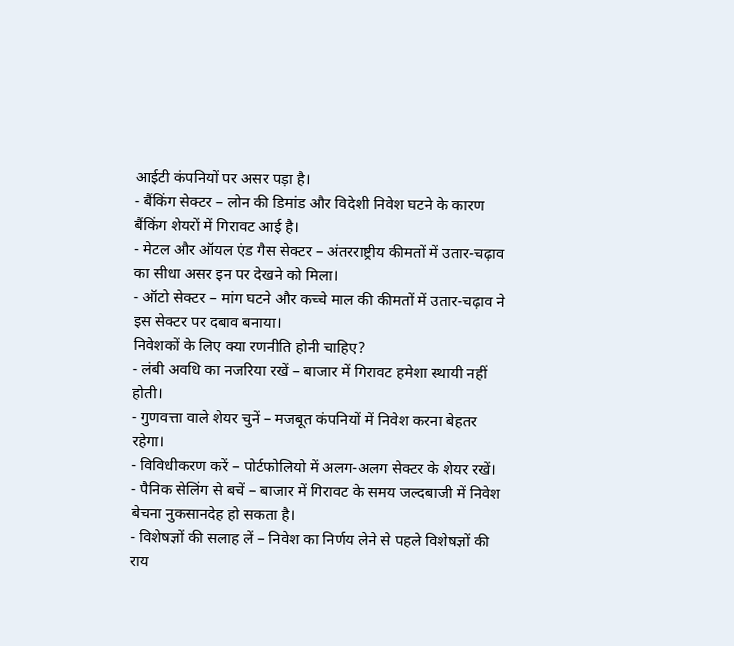आईटी कंपनियों पर असर पड़ा है।
- बैंकिंग सेक्टर – लोन की डिमांड और विदेशी निवेश घटने के कारण बैंकिंग शेयरों में गिरावट आई है।
- मेटल और ऑयल एंड गैस सेक्टर – अंतरराष्ट्रीय कीमतों में उतार-चढ़ाव का सीधा असर इन पर देखने को मिला।
- ऑटो सेक्टर – मांग घटने और कच्चे माल की कीमतों में उतार-चढ़ाव ने इस सेक्टर पर दबाव बनाया।
निवेशकों के लिए क्या रणनीति होनी चाहिए?
- लंबी अवधि का नजरिया रखें – बाजार में गिरावट हमेशा स्थायी नहीं होती।
- गुणवत्ता वाले शेयर चुनें – मजबूत कंपनियों में निवेश करना बेहतर रहेगा।
- विविधीकरण करें – पोर्टफोलियो में अलग-अलग सेक्टर के शेयर रखें।
- पैनिक सेलिंग से बचें – बाजार में गिरावट के समय जल्दबाजी में निवेश बेचना नुकसानदेह हो सकता है।
- विशेषज्ञों की सलाह लें – निवेश का निर्णय लेने से पहले विशेषज्ञों की राय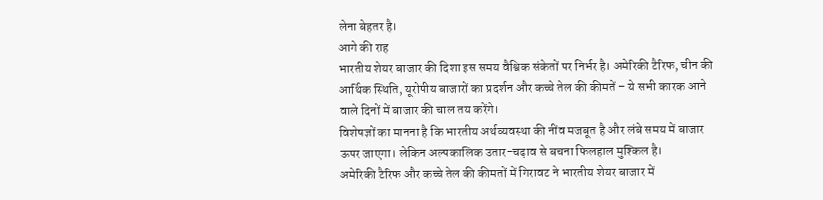लेना बेहतर है।
आगे की राह
भारतीय शेयर बाजार की दिशा इस समय वैश्विक संकेतों पर निर्भर है। अमेरिकी टैरिफ, चीन की आर्थिक स्थिति, यूरोपीय बाजारों का प्रदर्शन और कच्चे तेल की कीमतें – ये सभी कारक आने वाले दिनों में बाजार की चाल तय करेंगे।
विशेषज्ञों का मानना है कि भारतीय अर्थव्यवस्था की नींव मजबूत है और लंबे समय में बाजार ऊपर जाएगा। लेकिन अल्पकालिक उतार-चढ़ाव से बचना फिलहाल मुश्किल है।
अमेरिकी टैरिफ और कच्चे तेल की कीमतों में गिरावट ने भारतीय शेयर बाजार में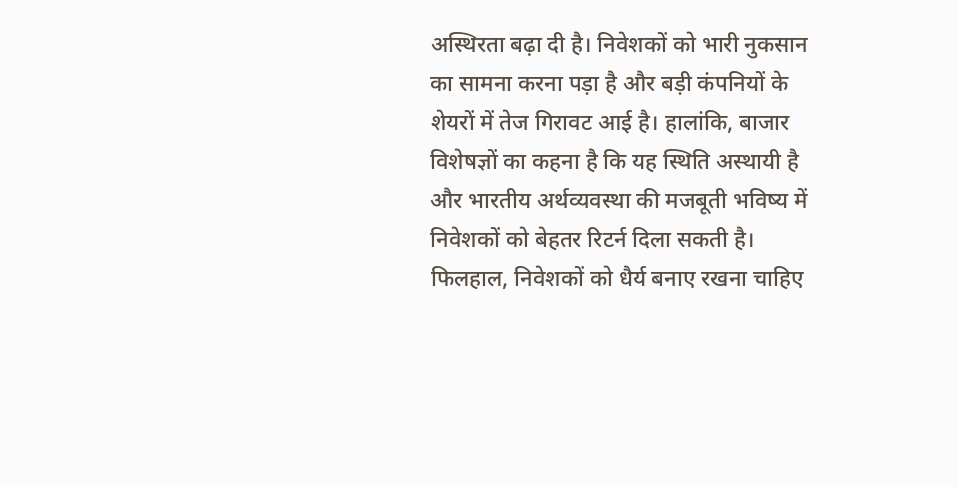अस्थिरता बढ़ा दी है। निवेशकों को भारी नुकसान का सामना करना पड़ा है और बड़ी कंपनियों के शेयरों में तेज गिरावट आई है। हालांकि, बाजार विशेषज्ञों का कहना है कि यह स्थिति अस्थायी है और भारतीय अर्थव्यवस्था की मजबूती भविष्य में निवेशकों को बेहतर रिटर्न दिला सकती है। फिलहाल, निवेशकों को धैर्य बनाए रखना चाहिए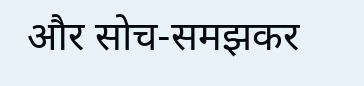और सोच-समझकर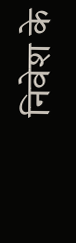निवेश के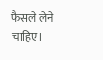फैसले लेने चाहिए।